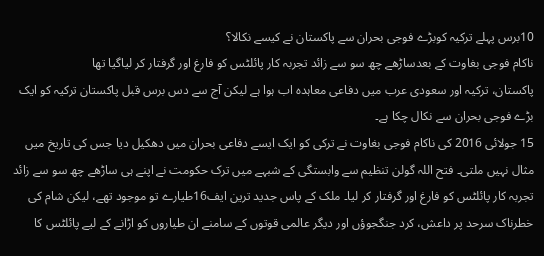10برس پہلے ترکیہ کوبڑے فوجی بحران سے پاکستان نے کیسے نکالا؟
ناکام فوجی بغاوت کے بعدساڑھے چھ سو سے زائد تجربہ کار پائلٹس کو فارغ اور گرفتار کر لیاگیا تھا
پاکستان، ترکیہ اور سعودی عرب میں دفاعی معاہدہ اب ہوا ہے لیکن آج سے دس برس قبل پاکستان ترکیہ کو ایک بڑے فوجی بحران سے نکال چکا ہے۔
15 جولائی 2016 کی ناکام فوجی بغاوت نے ترکی کو ایک ایسے دفاعی بحران میں دھکیل دیا جس کی تاریخ میں مثال نہیں ملتی۔ فتح اللہ گولن تنظیم سے وابستگی کے شبہے میں ترک حکومت نے اپنے ہی ساڑھے چھ سو سے زائد تجربہ کار پائلٹس کو فارغ اور گرفتار کر لیا۔ ملک کے پاس جدید ترین ایف16طیارے تو موجود تھے، لیکن شام کی خطرناک سرحد پر داعش، کرد جنگجوؤں اور دیگر عالمی قوتوں کے سامنے ان طیاروں کو اڑانے کے لیے پائلٹس کا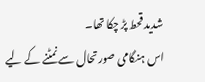شدید قحط پڑ چکا تھا۔
اس ہنگامی صورتحال سے نمٹنے کے لیے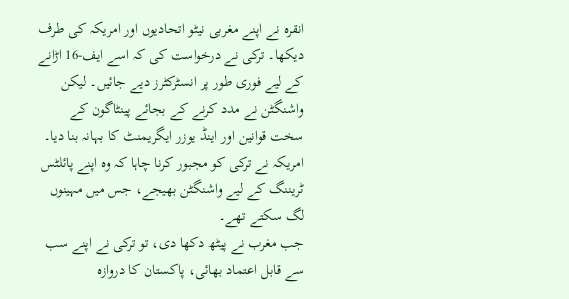انقرہ نے اپنے مغربی نیٹو اتحادیوں اور امریکہ کی طرف دیکھا۔ ترکی نے درخواست کی کہ اسے ایف-16 اڑانے کے لیے فوری طور پر انسٹرکٹرز دیے جائیں۔ لیکن واشنگٹن نے مدد کرنے کے بجائے پینٹاگون کے سخت قوانین اور اینڈ یوزر ایگریمنٹ کا بہانہ بنا دیا۔ امریکہ نے ترکی کو مجبور کرنا چاہا کہ وہ اپنے پائلٹس ٹریننگ کے لیے واشنگٹن بھیجے، جس میں مہینوں لگ سکتے تھے۔
جب مغرب نے پیٹھ دکھا دی، تو ترکی نے اپنے سب سے قابل اعتماد بھائی، پاکستان کا دروازہ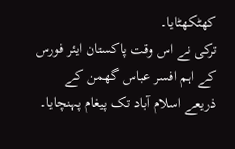کھٹکھٹایا۔
ترکی نے اس وقت پاکستان ایئر فورس کے اہم افسر عباس گھمن کے ذریعے اسلام آباد تک پیغام پہنچایا۔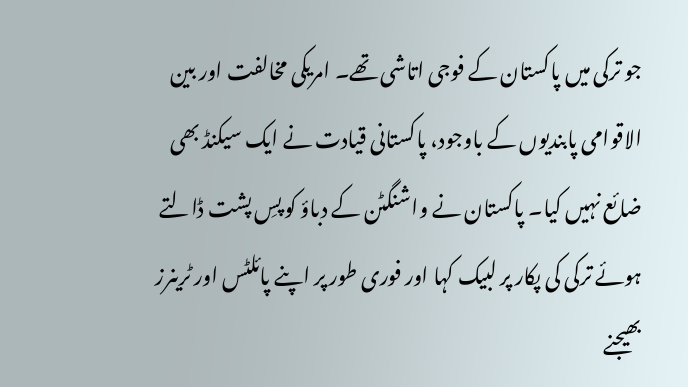جو ترکی میں پاکستان کے فوجی اتاشی تھے۔ امریکی مخالفت اور بین الاقوامی پابندیوں کے باوجود، پاکستانی قیادت نے ایک سیکنڈ بھی ضائع نہیں کیا۔ پاکستان نے واشنگٹن کے دباؤ کو پسِ پشت ڈالتے ہوئے ترکی کی پکار پر لبیک کہا اور فوری طور پر اپنے پائلٹس اور ٹرینرز بھیجنے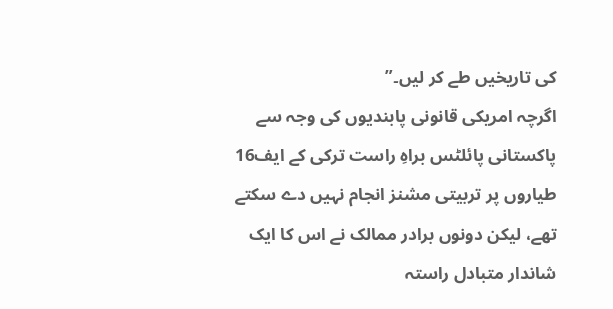کی تاریخیں طے کر لیں۔”
اگرچہ امریکی قانونی پابندیوں کی وجہ سے پاکستانی پائلٹس براہِ راست ترکی کے ایف16 طیاروں پر تربیتی مشنز انجام نہیں دے سکتے تھے، لیکن دونوں برادر ممالک نے اس کا ایک شاندار متبادل راستہ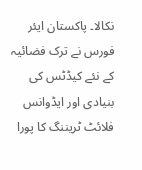نکالا۔ پاکستان ایئر فورس نے ترک فضائیہ کے نئے کیڈٹس کی بنیادی اور ایڈوانس فلائٹ ٹریننگ کا پورا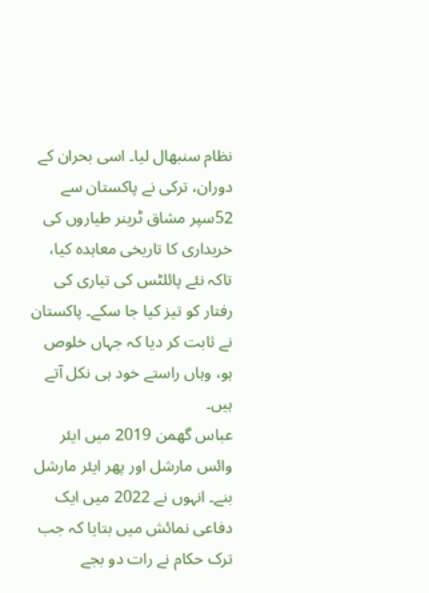نظام سنبھال لیا۔ اسی بحران کے دوران، ترکی نے پاکستان سے
52سپر مشاق ٹرینر طیاروں کی خریداری کا تاریخی معاہدہ کیا، تاکہ نئے پائلٹس کی تیاری کی رفتار کو تیز کیا جا سکے۔ پاکستان نے ثابت کر دیا کہ جہاں خلوص ہو، وہاں راستے خود ہی نکل آتے ہیں۔
عباس گھمن 2019 میں ایئر وائس مارشل اور پھر ایئر مارشل بنے۔ انہوں نے 2022 میں ایک دفاعی نمائش میں بتایا کہ جب ترک حکام نے رات دو بجے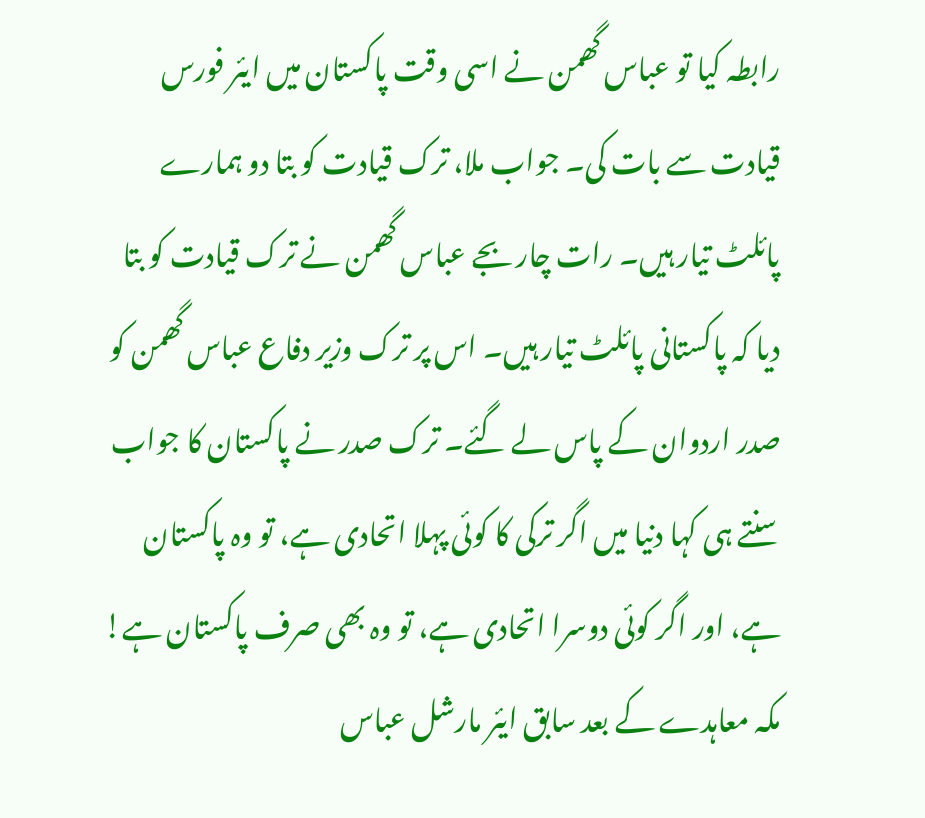رابطہ کیا تو عباس گھمن نے اسی وقت پاکستان میں ایئر فورس قیادت سے بات کی۔ جواب ملا، ترک قیادت کو بتا دو ہمارے پائلٹ تیار ہیں۔ رات چار بجے عباس گھمن نے ترک قیادت کو بتا دیا کہ پاکستانی پائلٹ تیار ہیں۔ اس پر ترک وزیر دفاع عباس گھمن کو
صدر اردوان کے پاس لے گئے۔ ترک صدر نے پاکستان کا جواب سنتے ہی کہا دنیا میں اگر ترکی کا کوئی پہلا اتحادی ہے، تو وہ پاکستان ہے، اور اگر کوئی دوسرا اتحادی ہے، تو وہ بھی صرف پاکستان ہے!
مکہ معاہدے کے بعد سابق ایئر مارشل عباس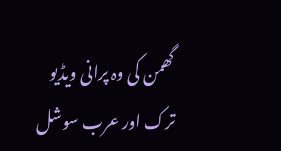گھمن کی وہ پرانی ویڈیو ترک اور عرب سوشل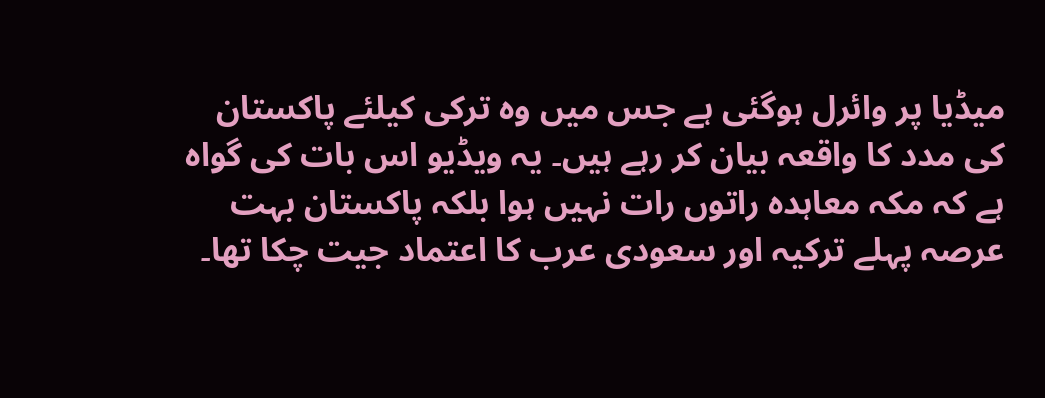میڈیا پر وائرل ہوگئی ہے جس میں وہ ترکی کیلئے پاکستان کی مدد کا واقعہ بیان کر رہے ہیں۔ یہ ویڈیو اس بات کی گواہ ہے کہ مکہ معاہدہ راتوں رات نہیں ہوا بلکہ پاکستان بہت عرصہ پہلے ترکیہ اور سعودی عرب کا اعتماد جیت چکا تھا۔